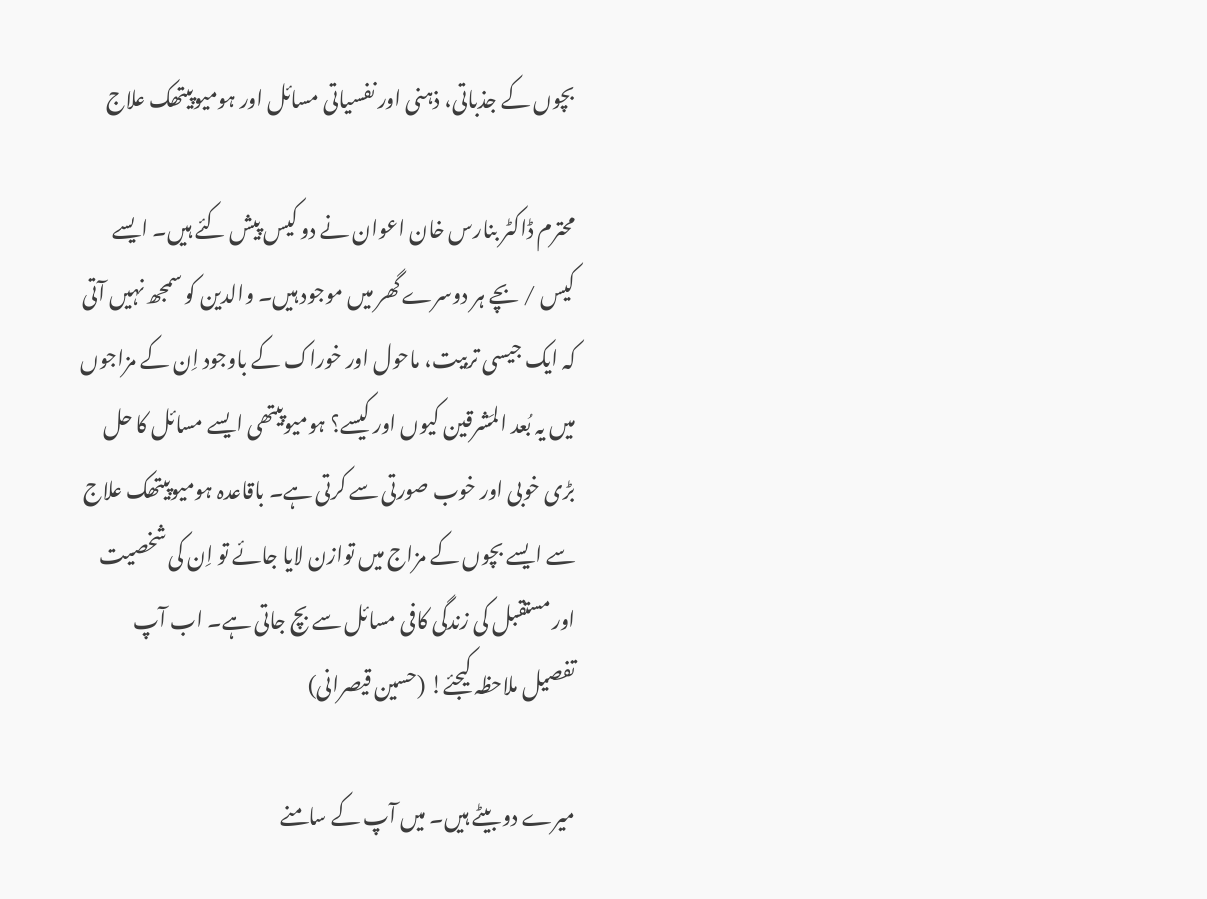بچوں کے جذباتی، ذہنی اور نفسیاتی مسائل اور ہومیوپیتھک علاج

محترم ڈاکٹر بنارس خان اعوان نے دو کیس پیش کئے ہیں۔ ایسے کیس / بچے ہر دوسرے گھر میں موجود ہیں۔ والدین کو سمجھ نہیں آتی کہ ایک جیسی تربیت، ماحول اور خوراک کے باوجود اِن کے مزاجوں میں یہ بُعد المَشرقین کیوں اور کیسے؟ ہومیوپیتھی ایسے مسائل کا حل بڑی خوبی اور خوب صورتی سے کرتی ہے۔ باقاعدہ ہومیوپیتھک علاج سے ایسے بچوں کے مزاج میں توازن لایا جائے تو اِن کی شخصیت اور مستقبل کی زندگی کافی مسائل سے بچ جاتی ہے۔ اب آپ تفصیل ملاحظہ کیجئے! (حسین قیصرانی)

میرے دو بیٹے ہیں۔ میں آپ کے سامنے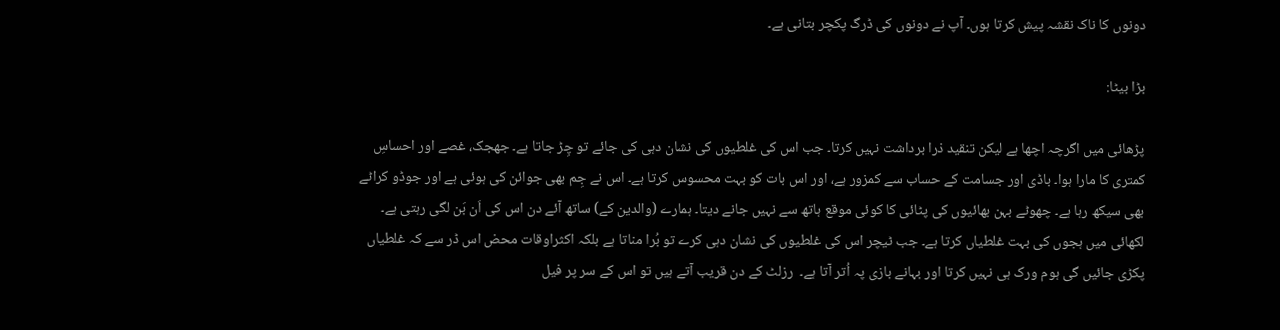دونوں کا ناک نقشہ پیش کرتا ہوں۔ آپ نے دونوں کی ڈرگ پکچر بتانی ہے۔

بڑا بیٹا:

پڑھائی میں اگرچہ اچھا ہے لیکن تنقید ذرا برداشت نہیں کرتا۔ جب اس کی غلطیوں کی نشان دہی کی جائے تو چِڑ جاتا ہے۔ جھجک، غصے اور احساسِ کمتری کا مارا ہوا۔ باڈی اور جسامت کے حساب سے کمزور ہے، اور اس بات کو بہت محسوس کرتا ہے۔ اس نے جِم بھی جوائن کی ہوئی ہے اور جوڈو کراٹے بھی سیکھ رہا ہے۔ چھوٹے بہن بھائیوں کی پٹائی کا کوئی موقع ہاتھ سے نہیں جانے دیتا۔ ہمارے (والدین کے) ساتھ آئے دن اس کی اَن بَن لگی رہتی ہے۔ لکھائی میں ہجوں کی بہت غلطیاں کرتا ہے۔ جب ٹیچر اس کی غلطیوں کی نشان دہی کرے تو بُرا مناتا ہے بلکہ اکثراوقات محض اس ڈر سے کہ غلطیاں پکڑی جائیں گی ہوم ورک ہی نہیں کرتا اور بہانے بازی پہ اُتر آتا ہے۔  رزلٹ کے دن قریب آتے ہیں تو اس کے سر پر فیل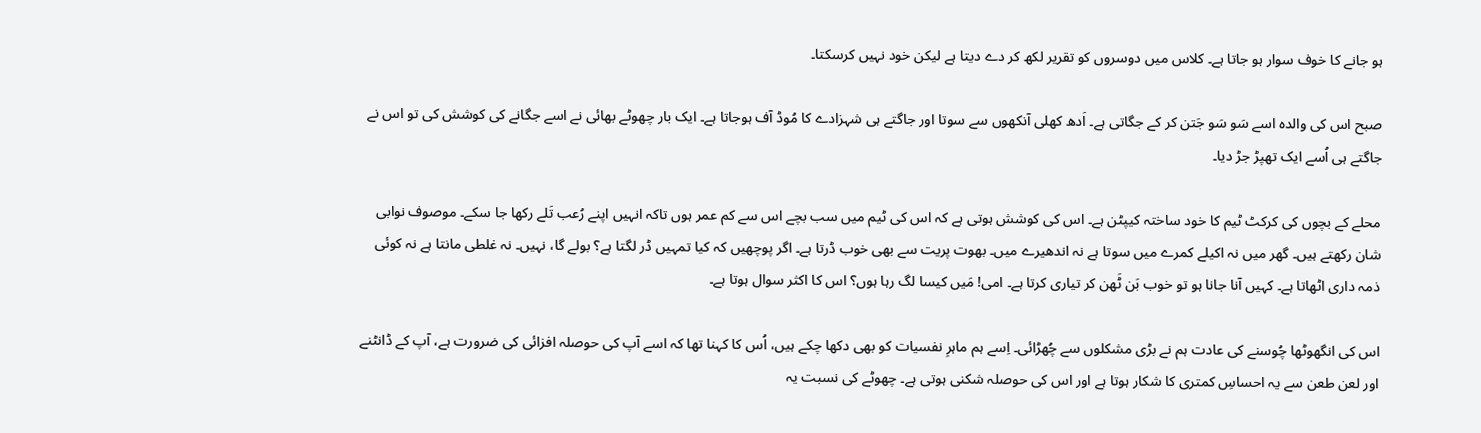ہو جانے کا خوف سوار ہو جاتا ہے۔ کلاس میں دوسروں کو تقریر لکھ کر دے دیتا ہے لیکن خود نہیں کرسکتا۔

صبح اس کی والدہ اسے سَو سَو جَتن کر کے جگاتی ہے۔ اَدھ کھلی آنکھوں سے سوتا اور جاگتے ہی شہزادے کا مُوڈ آف ہوجاتا ہے۔ ایک بار چھوٹے بھائی نے اسے جگانے کی کوشش کی تو اس نے جاگتے ہی اُسے ایک تھپڑ جڑ دیا۔

محلے کے بچوں کی کرکٹ ٹیم کا خود ساختہ کیپٹن ہے۔ اس کی کوشش ہوتی ہے کہ اس کی ٹیم میں سب بچے اس سے کم عمر ہوں تاکہ انہیں اپنے رُعب تَلے رکھا جا سکے۔ موصوف نوابی شان رکھتے ہیں۔ گھر میں نہ اکیلے کمرے میں سوتا ہے نہ اندھیرے میں۔ بھوت پریت سے بھی خوب ڈرتا ہے۔ اگر پوچھیں کہ کیا تمہیں ڈر لگتا ہے؟ بولے گا، نہیں۔ نہ غلطی مانتا ہے نہ کوئی ذمہ داری اٹھاتا ہے۔ کہیں آنا جانا ہو تو خوب بَن ٹَھن کر تیاری کرتا ہے۔ امی! مَیں کیسا لگ رہا ہوں؟ اس کا اکثر سوال ہوتا ہے۔

اس کی انگھوٹھا چُوسنے کی عادت ہم نے بڑی مشکلوں سے چُھڑائی۔ اِسے ہم ماہرِ نفسیات کو بھی دکھا چکے ہیں، اُس کا کہنا تھا کہ اسے آپ کی حوصلہ افزائی کی ضرورت ہے، آپ کے ڈانٹنے اور لعن طعن سے یہ احساسِ کمتری کا شکار ہوتا ہے اور اس کی حوصلہ شکنی ہوتی ہے۔ چھوٹے کی نسبت یہ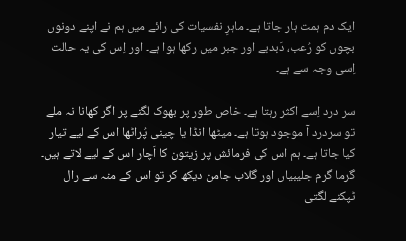ایک دم ہمت ہار جاتا ہے۔ ماہرِ نفسیات کی رائے میں ہم نے اپنے دونوں بچوں کو رُعب، دَبدبے اور جبر میں رکھا ہوا ہے۔ اور اِس کی یہ حالت اِسی وجہ سے ہے۔

سر درد اِسے اکثر رہتا ہے۔ خاص طور پر بھوک لگنے پر اگر کھانا نہ ملے تو سردرد آ موجود ہوتا ہے۔ میٹھا انڈا یا چینی پُراٹھا اس کے لیے تیار کیا جاتا ہے۔ ہم اس کی فرمائش پر زیتون کا اَچار اس کے لیے لاتے ہیں۔ گرما گرم جلیبیاں اور گلاب جامن دیکھ کر تو اس کے منہ سے رال ٹپکنے لگتی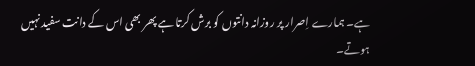ہے۔ ہمارے اِصرار پر روزانہ دانتوں کو برش کرتا ہے پھر بھی اس کے دانت سفید نہیں ہوتے۔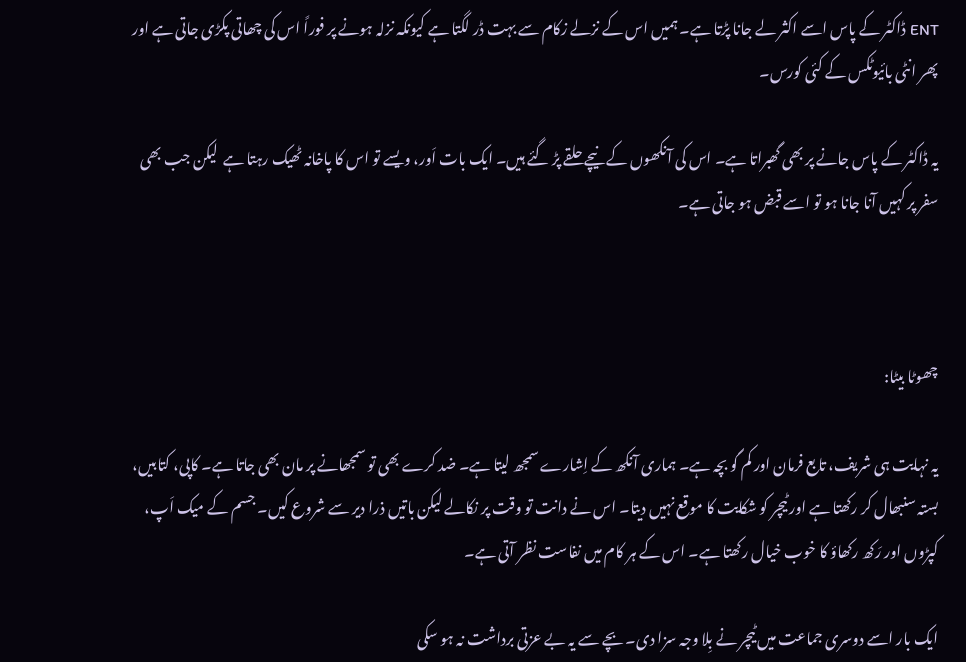ENT ڈاکٹر کے پاس اسے اکثر لے جانا پڑتا ہے۔ ہمیں اس کے نزلے زکام سے بہت ڈر لگتا ہے کیونکہ نزلہ ہونے پر فوراً اس کی چھاتی پکڑی جاتی ہے اور پھر انٹی بائیوٹکس کے کئی کورس۔

یہ ڈاکٹر کے پاس جانے پر بھی گھبراتا ہے۔ اس کی آنکھوں کے نیچے حلقے پڑ گئے ہیں۔ ایک بات اَور، ویسے تو اس کا پاخانہ ٹھیک رہتا ہے  لیکن جب بھی سفر پر کہیں آنا جانا ہو تو اسے قبض ہو جاتی ہے۔



چھوٹا بیٹا:

یہ نہایت ہی شریف، تابع فرمان اور کم گو بچہ ہے۔ ہماری آنکھ کے اِشارے سمجھ لیتا ہے۔ ضد کرے بھی تو سمجھانے پر مان بھی جاتا ہے۔ کاپی، کتابیں، بستہ سنبھال کر رکھتا ہے اور ٹیچر کو شکایت کا موقع نہیں دیتا۔ اس نے دانت تو وقت پر نکالے لیکن باتیں ذرا دیر سے شروع کیں۔ جسم کے میک اَپ، کپڑوں اور رَکھ رکھاؤ کا خوب خیال رکھتا ہے۔ اس کے ہر کام میں نفاست نظر آتی ہے۔

ایک بار اسے دوسری جماعت میں ٹیچر نے بِلا وجہ سزا دی۔ بچے سے یہ بے عزتی برداشت نہ ہو سکی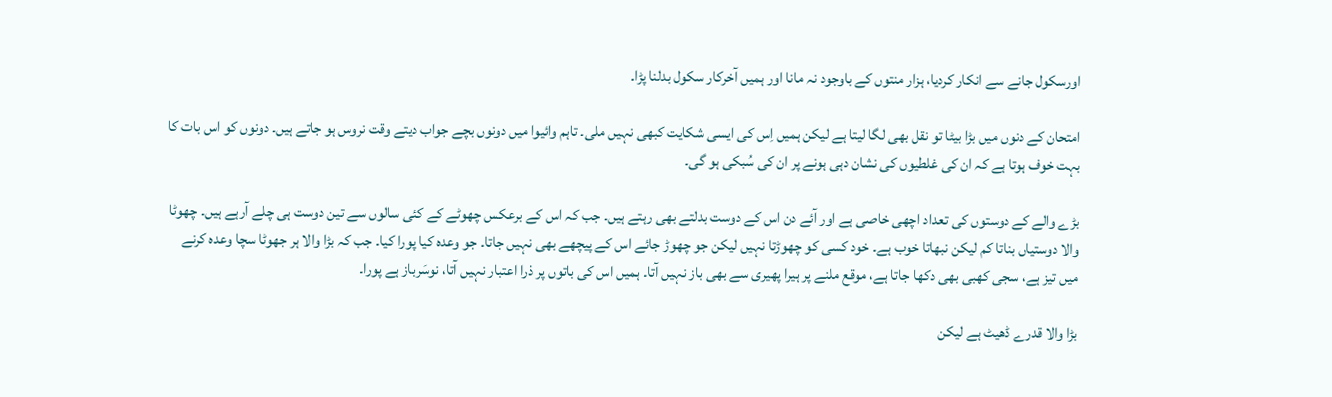اورسکول جانے سے انکار کردیا، ہزار منتوں کے باوجود نہ مانا اور ہمیں آخرکار سکول بدلنا پڑا۔

امتحان کے دنوں میں بڑا بیٹا تو نقل بھی لگا لیتا ہے لیکن ہمیں اِس کی ایسی شکایت کبھی نہیں ملی۔ تاہم وائیوا میں دونوں بچے جواب دیتے وقت نروس ہو جاتے ہیں۔ دونوں کو اس بات کا بہت خوف ہوتا ہے کہ ان کی غلطیوں کی نشان دہی ہونے پر ان کی سُبکی ہو گی۔

بڑے والے کے دوستوں کی تعداد اچھی خاصی ہے اور آئے دن اس کے دوست بدلتے بھی رہتے ہیں۔ جب کہ اس کے برعکس چھوٹے کے کئی سالوں سے تین دوست ہی چلے آرہے ہیں۔ چھوٹا والا دوستیاں بناتا کم لیکن نبھاتا خوب ہے۔ خود کسی کو چھوڑتا نہیں لیکن جو چھوڑ جائے اس کے پیچھے بھی نہیں جاتا۔ جو وعدہ کیا پورا کیا۔ جب کہ بڑا والا ہر جھوٹا سچا وعدہ کرنے میں تیز ہے، سجی کھبی بھی دکھا جاتا ہے، موقع ملنے پر ہیرا پھیری سے بھی باز نہیں آتا۔ ہمیں اس کی باتوں پر ذرا اعتبار نہیں آتا، نوسَرباز ہے پورا۔

بڑا والا قدرے ڈھیٹ ہے لیکن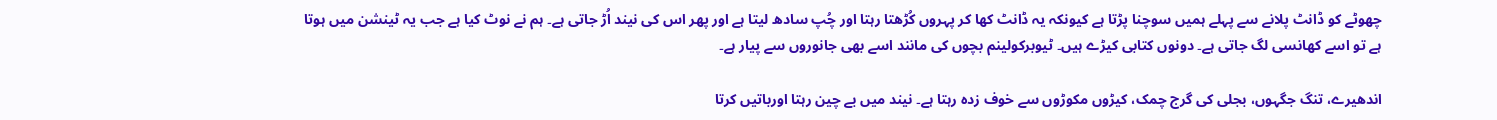چھوٹے کو ڈانٹ پلانے سے پہلے ہمیں سوچنا پڑتا ہے کیونکہ یہ ڈانٹ کھا کر پہروں کُڑھتا رہتا اور چُپ سادھ لیتا ہے اور پھر اس کی نیند اُڑ جاتی ہے۔ ہم نے نوٹ کیا ہے جب یہ ٹینشن میں ہوتا ہے تو اسے کھانسی لگ جاتی ہے۔ دونوں کتابی کیڑے ہیں۔ ٹیوبرکولینم بچوں کی مانند اسے بھی جانوروں سے پیار ہے۔

اندھیرے، تنگ جگہوں، بجلی کی گرج چمک، کیڑوں مکوڑوں سے خوف زدہ رہتا ہے۔ نیند میں بے چین رہتا اورباتیں کرتا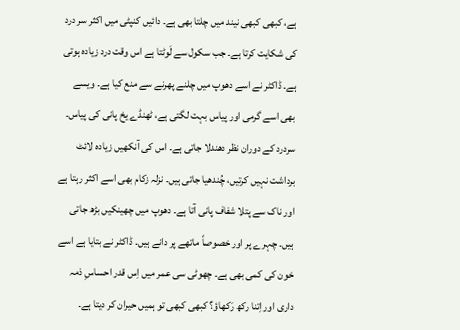ہے، کبھی کبھی نیند میں چلتا بھی ہے۔ دائیں کنپٹی میں اکثر سر درد کی شکایت کرتا ہے۔ جب سکول سے لَوٹتا ہے اس وقت درد زیادہ ہوتی ہے۔ ڈاکٹر نے اسے دھوپ میں چلنے پھرنے سے منع کیا ہے۔ ویسے بھی اسے گرمی اور پیاس بہت لگتی ہے، ٹھنڈے یخ پانی کی پیاس۔ سردرد کے دوران نظر دھندلا جاتی ہے۔ اس کی آنکھیں زیادہ لائٹ برداشت نہیں کرتیں، چُندھیا جاتی ہیں۔ نزلہ زکام بھی اسے اکثر رہتا ہے اور ناک سے پتلا شفاف پانی آتا ہے۔ دھوپ میں چھینکیں بڑھ جاتی ہیں۔ چہرے پر اور خصوصاً ماتھے پر دانے ہیں۔ ڈاکٹر نے بتایا ہے اسے خون کی کمی بھی ہے۔ چھوٹی سی عمر میں اِس قدر احساسِ ذمہ داری اور اِتنا رکھ رَکھاؤ؟ کبھی کبھی تو ہمیں حیران کر دیتا ہے۔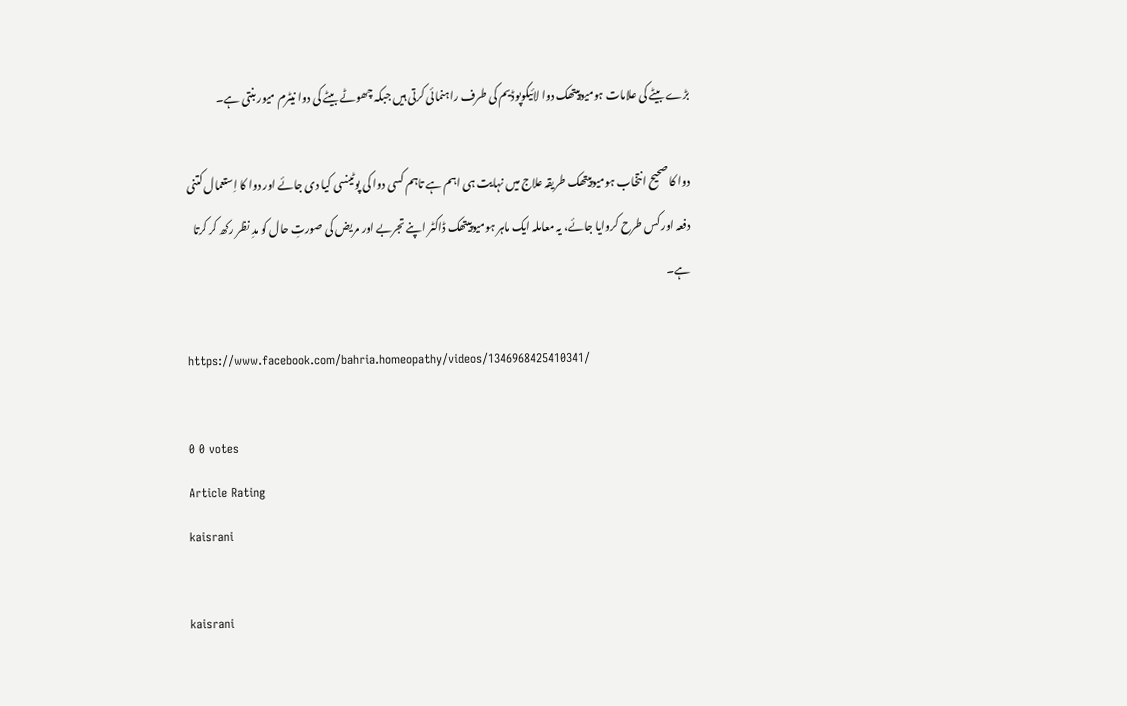بڑے بیٹے کی علامات ہومیوپیتھک دوا لائیکوپوڈیم کی طرف راہنمائی کرتی ہیں جبکہ چھوٹے بیٹے کی دوا نیٹرم میور بنتی ہے۔

دوا کا صحیح انتخاب ہومیوپیتھک طریقہ علاج میں نہایت ہی اہم ہے تاہم کسی دوا کی پوٹینسی کیا دی جائے اور دوا کا اِستعمال کتنی دفعہ اور کس طرح کروایا جائے، یہ معاملہ ایک ماہر ہومیوپیتھک ڈاکٹر اپنے تجربے اور مریض کی صورتِ حال کو مدِ نظر رکھ کر کرتا ہے۔

https://www.facebook.com/bahria.homeopathy/videos/1346968425410341/

0 0 votes
Article Rating
kaisrani

kaisrani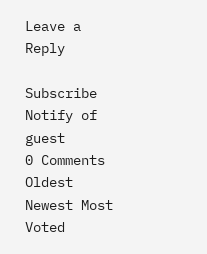Leave a Reply

Subscribe
Notify of
guest
0 Comments
Oldest
Newest Most Voted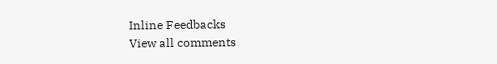Inline Feedbacks
View all comments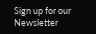Sign up for our Newsletter